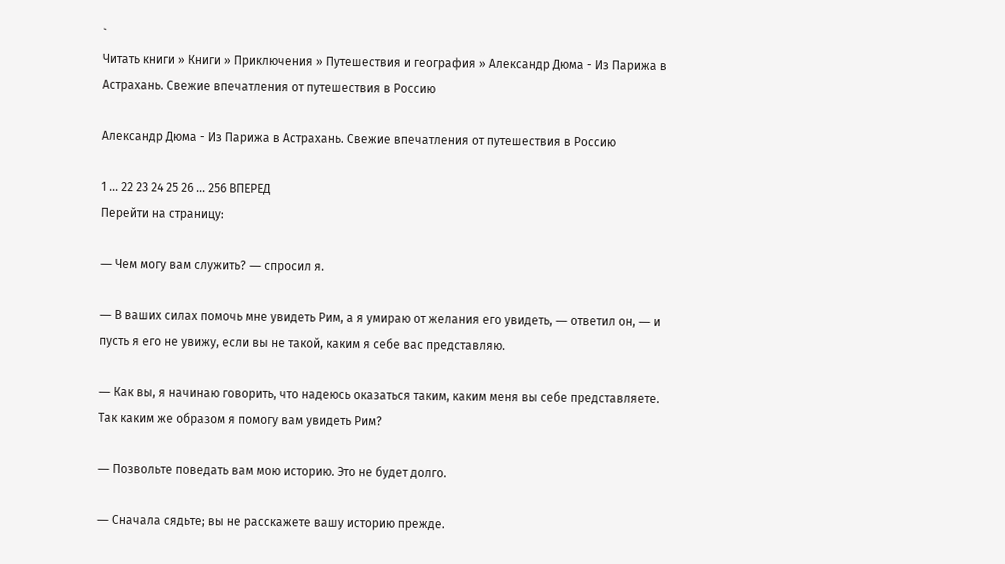`
Читать книги » Книги » Приключения » Путешествия и география » Александр Дюма - Из Парижа в Астрахань. Свежие впечатления от путешествия в Россию

Александр Дюма - Из Парижа в Астрахань. Свежие впечатления от путешествия в Россию

1 ... 22 23 24 25 26 ... 256 ВПЕРЕД
Перейти на страницу:

― Чем могу вам служить? ― спросил я.

― В ваших силах помочь мне увидеть Рим, а я умираю от желания его увидеть, ― ответил он, ― и пусть я его не увижу, если вы не такой, каким я себе вас представляю.

― Как вы, я начинаю говорить, что надеюсь оказаться таким, каким меня вы себе представляете. Так каким же образом я помогу вам увидеть Рим?

― Позвольте поведать вам мою историю. Это не будет долго.

― Сначала сядьте; вы не расскажете вашу историю прежде.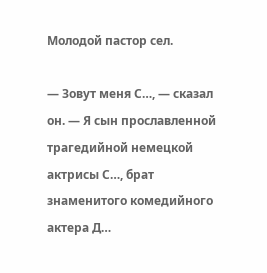Молодой пастор сел.

― Зовут меня С…, ― сказал он. ― Я сын прославленной трагедийной немецкой актрисы С…, брат знаменитого комедийного актера Д…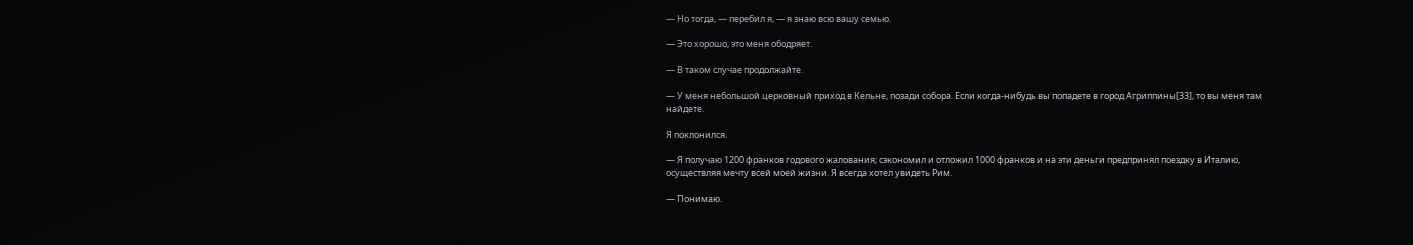― Но тогда, ― перебил я, ― я знаю всю вашу семью.

― Это хорошо, это меня ободряет.

― В таком случае продолжайте.

― У меня небольшой церковный приход в Кельне, позади собора. Если когда-нибудь вы попадете в город Агриппины[33], то вы меня там найдете.

Я поклонился.

― Я получаю 1200 франков годового жалования; сэкономил и отложил 1000 франков и на эти деньги предпринял поездку в Италию, осуществляя мечту всей моей жизни. Я всегда хотел увидеть Рим.

― Понимаю.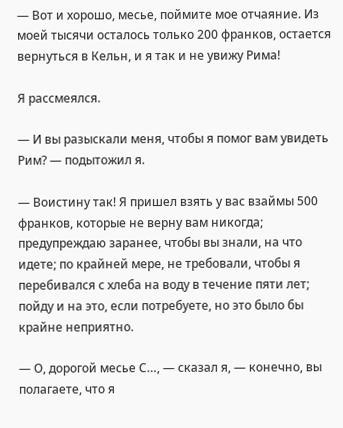― Вот и хорошо, месье, поймите мое отчаяние. Из моей тысячи осталось только 200 франков, остается вернуться в Кельн, и я так и не увижу Рима!

Я рассмеялся.

― И вы разыскали меня, чтобы я помог вам увидеть Рим? ― подытожил я.

― Воистину так! Я пришел взять у вас взаймы 500 франков, которые не верну вам никогда; предупреждаю заранее, чтобы вы знали, на что идете; по крайней мере, не требовали, чтобы я перебивался с хлеба на воду в течение пяти лет; пойду и на это, если потребуете, но это было бы крайне неприятно.

― О, дорогой месье С…, ― сказал я, ― конечно, вы полагаете, что я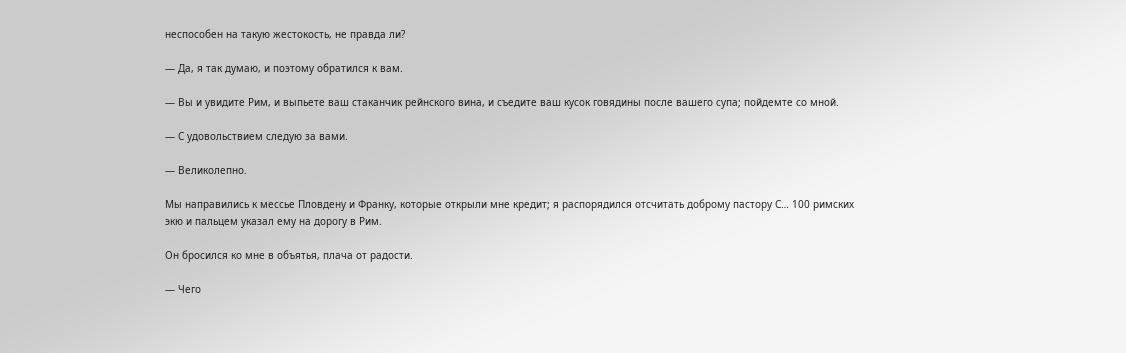неспособен на такую жестокость, не правда ли?

― Да, я так думаю, и поэтому обратился к вам.

― Вы и увидите Рим, и выпьете ваш стаканчик рейнского вина, и съедите ваш кусок говядины после вашего супа; пойдемте со мной.

― С удовольствием следую за вами.

― Великолепно.

Мы направились к мессье Пловдену и Франку, которые открыли мне кредит; я распорядился отсчитать доброму пастору С… 100 римских экю и пальцем указал ему на дорогу в Рим.

Он бросился ко мне в объятья, плача от радости.

― Чего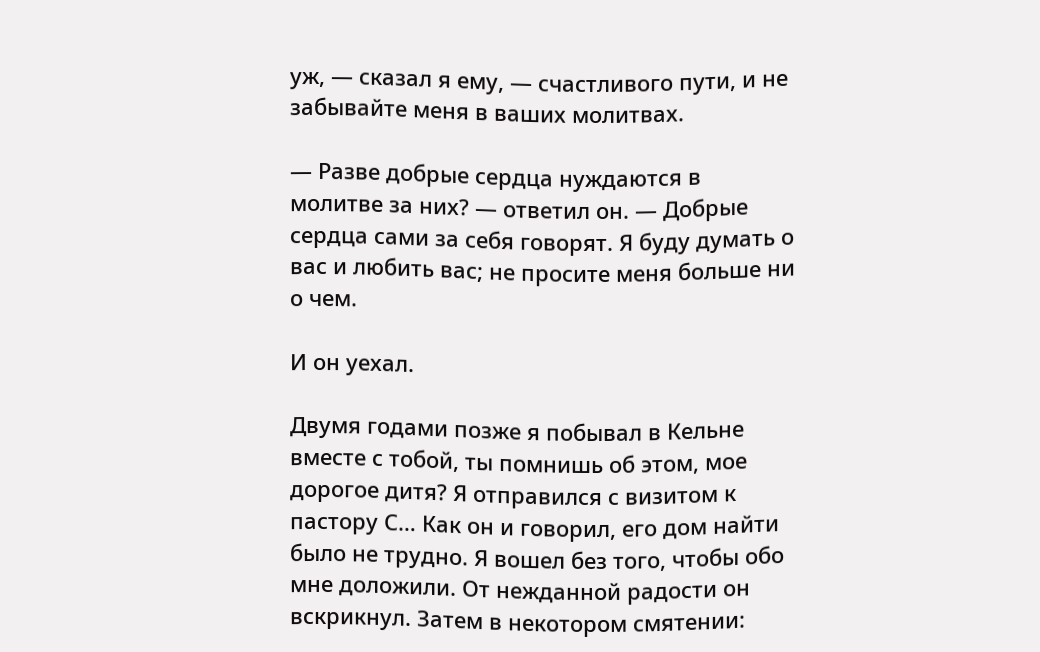уж, ― сказал я ему, ― счастливого пути, и не забывайте меня в ваших молитвах.

― Разве добрые сердца нуждаются в молитве за них? ― ответил он. ― Добрые сердца сами за себя говорят. Я буду думать о вас и любить вас; не просите меня больше ни о чем.

И он уехал.

Двумя годами позже я побывал в Кельне вместе с тобой, ты помнишь об этом, мое дорогое дитя? Я отправился с визитом к пастору С… Как он и говорил, его дом найти было не трудно. Я вошел без того, чтобы обо мне доложили. От нежданной радости он вскрикнул. Затем в некотором смятении: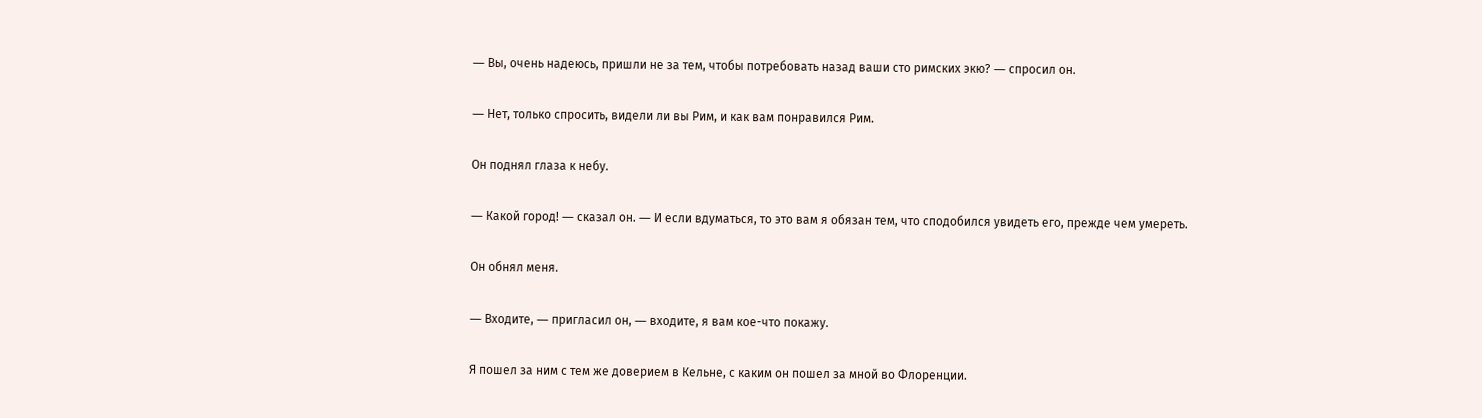― Вы, очень надеюсь, пришли не за тем, чтобы потребовать назад ваши сто римских экю? ― спросил он.

― Нет, только спросить, видели ли вы Рим, и как вам понравился Рим.

Он поднял глаза к небу.

― Какой город! ― сказал он. ― И если вдуматься, то это вам я обязан тем, что сподобился увидеть его, прежде чем умереть.

Он обнял меня.

― Входите, ― пригласил он, ― входите, я вам кое-что покажу.

Я пошел за ним с тем же доверием в Кельне, с каким он пошел за мной во Флоренции.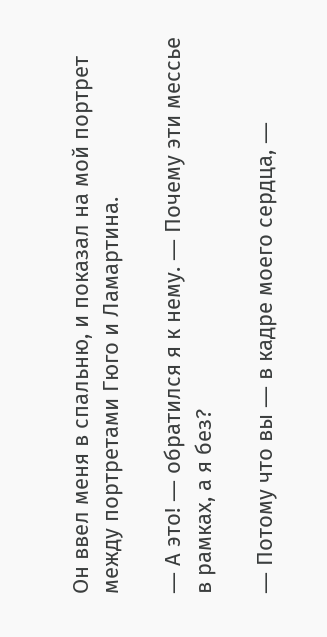Он ввел меня в спальню, и показал на мой портрет между портретами Гюго и Ламартина.

― А это! ― обратился я к нему. ― Почему эти мессье в рамках, а я без?

― Потому что вы ― в кадре моего сердца, ―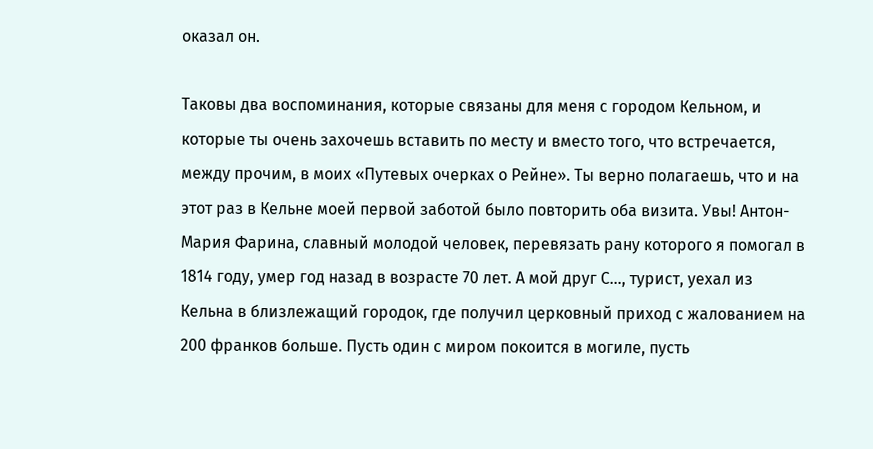оказал он.

Таковы два воспоминания, которые связаны для меня с городом Кельном, и которые ты очень захочешь вставить по месту и вместо того, что встречается, между прочим, в моих «Путевых очерках о Рейне». Ты верно полагаешь, что и на этот раз в Кельне моей первой заботой было повторить оба визита. Увы! Антон-Мария Фарина, славный молодой человек, перевязать рану которого я помогал в 1814 году, умер год назад в возрасте 70 лет. А мой друг С…, турист, уехал из Кельна в близлежащий городок, где получил церковный приход с жалованием на 200 франков больше. Пусть один с миром покоится в могиле, пусть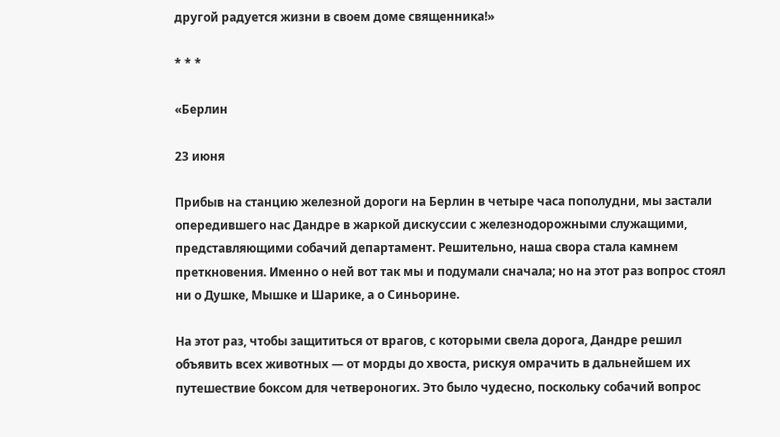другой радуется жизни в своем доме священника!»

* * *

«Берлин

23 июня

Прибыв на станцию железной дороги на Берлин в четыре часа пополудни, мы застали опередившего нас Дандре в жаркой дискуссии с железнодорожными служащими, представляющими собачий департамент. Решительно, наша свора стала камнем преткновения. Именно о ней вот так мы и подумали сначала; но на этот раз вопрос стоял ни о Душке, Мышке и Шарике, а о Синьорине.

На этот раз, чтобы защититься от врагов, с которыми свела дорога, Дандре решил объявить всех животных ― от морды до хвоста, рискуя омрачить в дальнейшем их путешествие боксом для четвероногих. Это было чудесно, поскольку собачий вопрос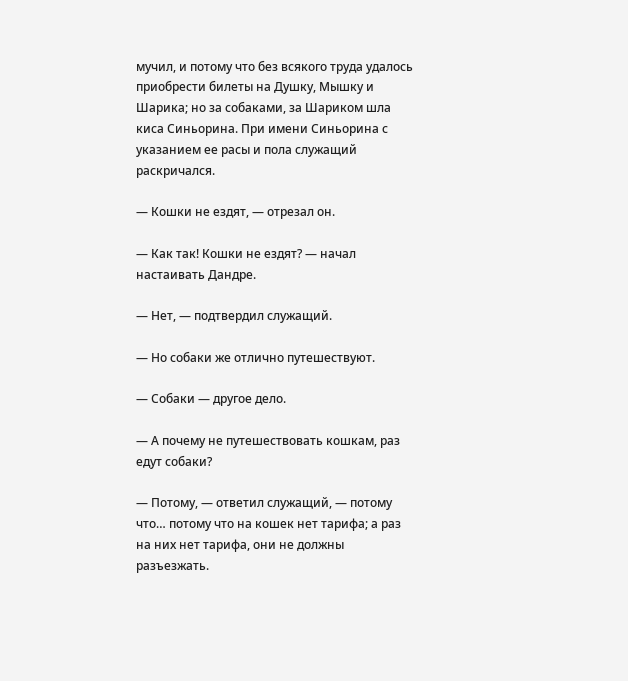мучил, и потому что без всякого труда удалось приобрести билеты на Душку, Мышку и Шарика; но за собаками, за Шариком шла киса Синьорина. При имени Синьорина с указанием ее расы и пола служащий раскричался.

― Кошки не ездят, ― отрезал он.

― Как так! Кошки не ездят? ― начал настаивать Дандре.

― Нет, ― подтвердил служащий.

― Но собаки же отлично путешествуют.

― Собаки ― другое дело.

― А почему не путешествовать кошкам, раз едут собаки?

― Потому, ― ответил служащий, ― потому что… потому что на кошек нет тарифа; а раз на них нет тарифа, они не должны разъезжать.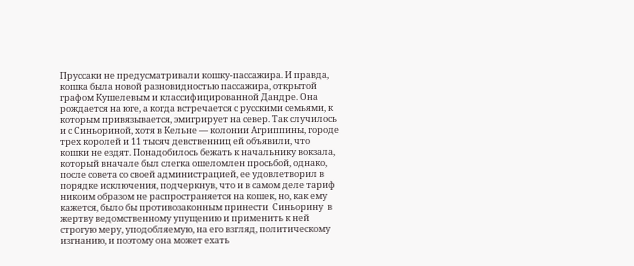Пруссаки не предусматривали кошку-пассажира. И правда, кошка была новой разновидностью пассажира, открытой графом Кушелевым и классифицированной Дандре. Она рождается на юге, а когда встречается с русскими семьями, к которым привязывается, эмигрирует на север. Так случилось и с Синьориной, хотя в Кельне ― колонии Агриппины, городе трех королей и 11 тысяч девственниц ей объявили, что кошки не ездят. Понадобилось бежать к начальнику вокзала, который вначале был слегка ошеломлен просьбой, однако, после совета со своей администрацией, ее удовлетворил в порядке исключения, подчеркнув, что и в самом деле тариф никоим образом не распространяется на кошек, но, как ему кажется, было бы противозаконным принести  Синьорину  в жертву ведомственному упущению и применить к ней строгую меру, уподобляемую, на его взгляд, политическому изгнанию, и поэтому она может ехать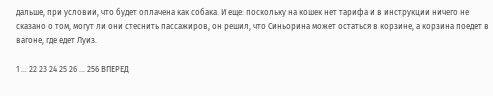дальше, при условии, что будет оплачена как собака. И еще: поскольку на кошек нет тарифа и в инструкции ничего не сказано о том, могут ли они стеснить пассажиров, он решил, что Синьорина может остаться в корзине, а корзина поедет в вагоне, где едет Луиз.

1 ... 22 23 24 25 26 ... 256 ВПЕРЕД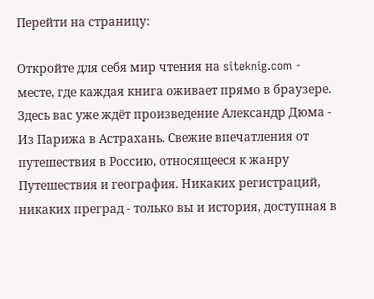Перейти на страницу:

Откройте для себя мир чтения на siteknig.com - месте, где каждая книга оживает прямо в браузере. Здесь вас уже ждёт произведение Александр Дюма - Из Парижа в Астрахань. Свежие впечатления от путешествия в Россию, относящееся к жанру Путешествия и география. Никаких регистраций, никаких преград - только вы и история, доступная в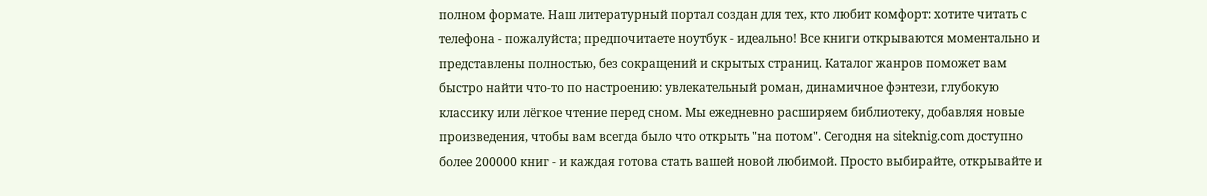полном формате. Наш литературный портал создан для тех, кто любит комфорт: хотите читать с телефона - пожалуйста; предпочитаете ноутбук - идеально! Все книги открываются моментально и представлены полностью, без сокращений и скрытых страниц. Каталог жанров поможет вам быстро найти что-то по настроению: увлекательный роман, динамичное фэнтези, глубокую классику или лёгкое чтение перед сном. Мы ежедневно расширяем библиотеку, добавляя новые произведения, чтобы вам всегда было что открыть "на потом". Сегодня на siteknig.com доступно более 200000 книг - и каждая готова стать вашей новой любимой. Просто выбирайте, открывайте и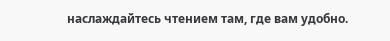наслаждайтесь чтением там, где вам удобно.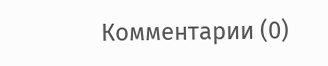Комментарии (0)